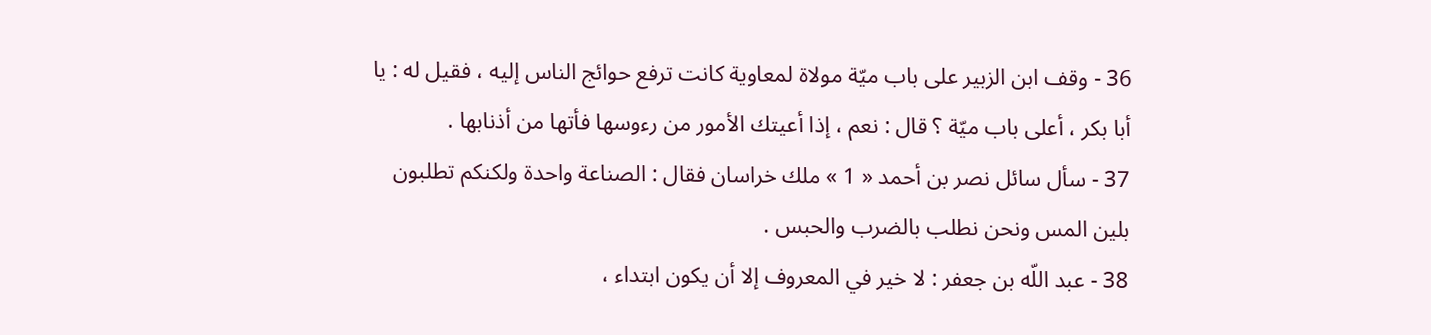36 - وقف ابن الزبير على باب ميّة مولاة لمعاوية كانت ترفع حوائج الناس إليه ، فقيل له : يا أبا بكر ، أعلى باب ميّة ؟ قال : نعم ، إذا أعيتك الأمور من رءوسها فأتها من أذنابها .
37 - سأل سائل نصر بن أحمد « 1 » ملك خراسان فقال : الصناعة واحدة ولكنكم تطلبون بلين المس ونحن نطلب بالضرب والحبس .
38 - عبد اللّه بن جعفر : لا خير في المعروف إلا أن يكون ابتداء ،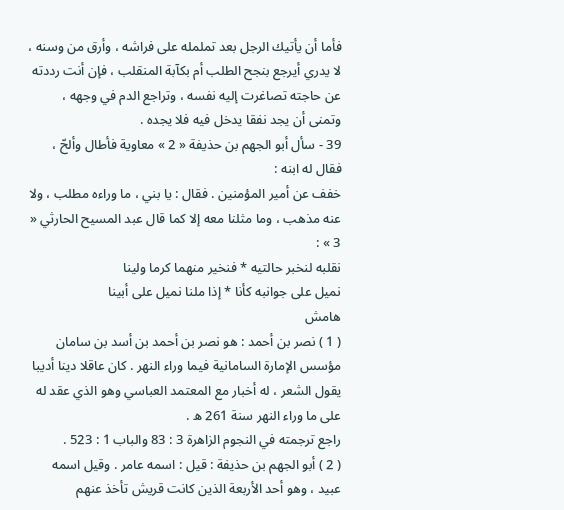فأما أن يأتيك الرجل بعد تململه على فراشه ، وأرق من وسنه ، لا يدري أيرجع بنجح الطلب أم بكآبة المنقلب ، فإن أنت رددته عن حاجته تصاغرت إليه نفسه ، وتراجع الدم في وجهه ، وتمنى أن يجد نفقا يدخل فيه فلا يجده .
39 - سأل أبو الجهم بن حذيفة « 2 » معاوية فأطال وألحّ ، فقال له ابنه :
خفف عن أمير المؤمنين . فقال : يا بني ، ما وراءه مطلب ، ولا عنه مذهب ، وما مثلنا معه إلا كما قال عبد المسيح الحارثي « 3 » :
نقلبه لنخبر حالتيه * فنخير منهما كرما ولينا
نميل على جوانبه كأنا * إذا ملنا نميل على أبينا
هامش
( 1 ) نصر بن أحمد : هو نصر بن أحمد بن أسد بن سامان مؤسس الإمارة السامانية فيما وراء النهر . كان عاقلا دينا أديبا يقول الشعر ، له أخبار مع المعتمد العباسي وهو الذي عقد له على ما وراء النهر سنة 261 ه .
راجع ترجمته في النجوم الزاهرة 3 : 83 والباب 1 : 523 .
( 2 ) أبو الجهم بن حذيفة : قيل : اسمه عامر . وقيل اسمه عبيد ، وهو أحد الأربعة الذين كانت قريش تأخذ عنهم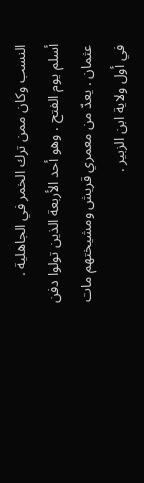النسب وكان ممن ترك الخمر في الجاهلية . أسلم يوم الفتح . وهو أحد الأربعة الذين تولوا دفن عثمان . يعدّ من معمري قريش ومشيختهم مات في أول ولاية ابن الزبير .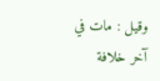وقيل : مات في آخر خلافة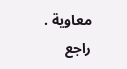معاوية . راجع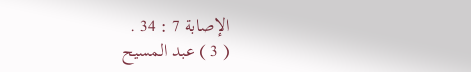الإصابة 7 : 34 .
( 3 ) عبد المسيح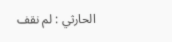الحارثي : لم نقف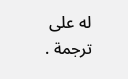له على ترجمة .